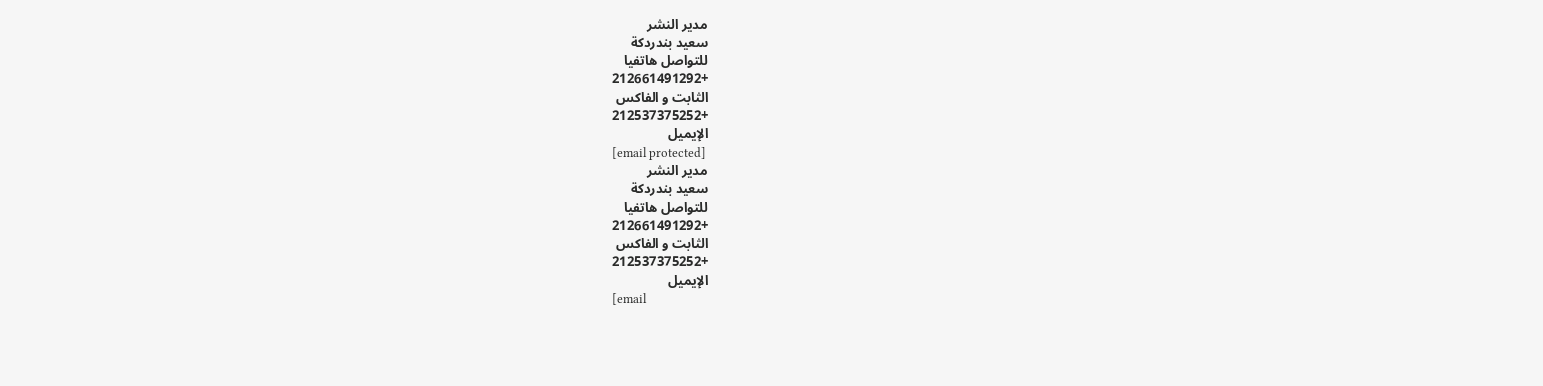مدير النشر
سعيد بندردكة
للتواصل هاتفيا
+212661491292
الثابت و الفاكس
+212537375252
الإيميل
[email protected]
مدير النشر
سعيد بندردكة
للتواصل هاتفيا
+212661491292
الثابت و الفاكس
+212537375252
الإيميل
[email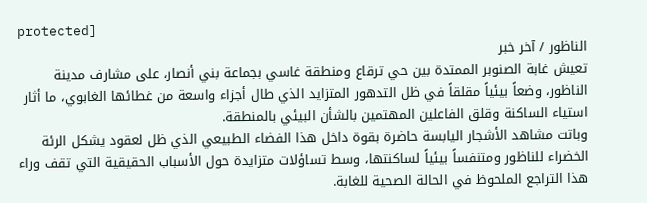protected]
الناظور / آخر خبر
تعيش غابة الصنوبر الممتدة بين حي ترقاع ومنطقة غاسي بجماعة بني أنصار، على مشارف مدينة الناظور، وضعاً بيئياً مقلقاً في ظل التدهور المتزايد الذي طال أجزاء واسعة من غطائها الغابوي، ما أثار استياء الساكنة وقلق الفاعلين المهتمين بالشأن البيئي بالمنطقة.
وباتت مشاهد الأشجار اليابسة حاضرة بقوة داخل هذا الفضاء الطبيعي الذي ظل لعقود يشكل الرئة الخضراء للناظور ومتنفساً بيئياً لساكنتها، وسط تساؤلات متزايدة حول الأسباب الحقيقية التي تقف وراء هذا التراجع الملحوظ في الحالة الصحية للغابة.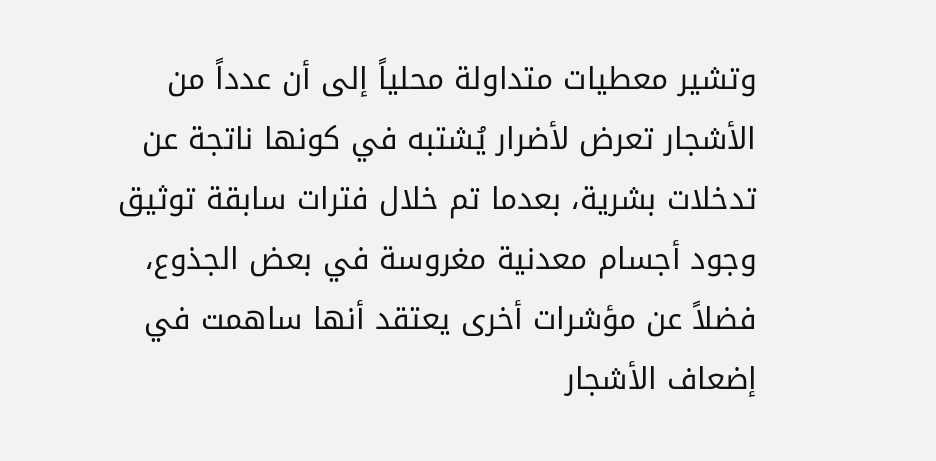وتشير معطيات متداولة محلياً إلى أن عدداً من الأشجار تعرض لأضرار يُشتبه في كونها ناتجة عن تدخلات بشرية، بعدما تم خلال فترات سابقة توثيق وجود أجسام معدنية مغروسة في بعض الجذوع، فضلاً عن مؤشرات أخرى يعتقد أنها ساهمت في إضعاف الأشجار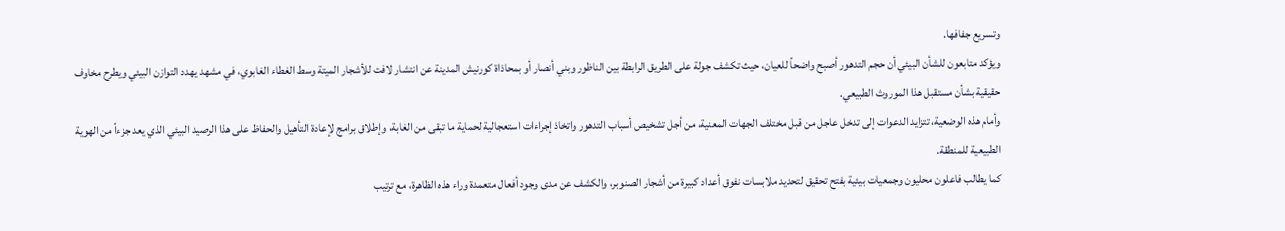وتسريع جفافها.
ويؤكد متابعون للشأن البيئي أن حجم التدهور أصبح واضحاً للعيان، حيث تكشف جولة على الطريق الرابطة بين الناظور وبني أنصار أو بمحاذاة كورنيش المدينة عن انتشار لافت للأشجار الميتة وسط الغطاء الغابوي، في مشهد يهدد التوازن البيئي ويطرح مخاوف حقيقية بشأن مستقبل هذا الموروث الطبيعي.
وأمام هذه الوضعية، تتزايد الدعوات إلى تدخل عاجل من قبل مختلف الجهات المعنية، من أجل تشخيص أسباب التدهور واتخاذ إجراءات استعجالية لحماية ما تبقى من الغابة، وإطلاق برامج لإعادة التأهيل والحفاظ على هذا الرصيد البيئي الذي يعد جزءاً من الهوية الطبيعية للمنطقة.
كما يطالب فاعلون محليون وجمعيات بيئية بفتح تحقيق لتحديد ملابسات نفوق أعداد كبيرة من أشجار الصنوبر، والكشف عن مدى وجود أفعال متعمدة وراء هذه الظاهرة، مع ترتيب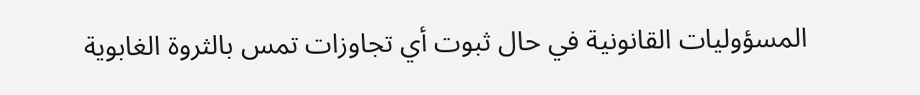المسؤوليات القانونية في حال ثبوت أي تجاوزات تمس بالثروة الغابوية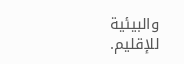والبيئية للإقليم.